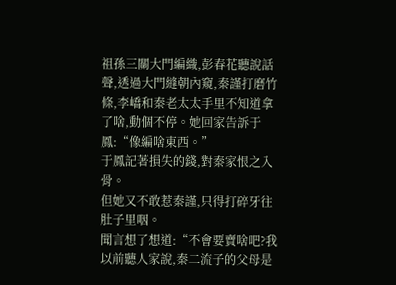祖孫三關大門編織,彭春花聽說話聲,透過大門縫朝內窺,秦謹打磨竹條,李嶠和秦老太太手里不知道拿了啥,動個不停。她回家告訴于鳳:“像編啥東西。”
于鳳記著損失的錢,對秦家恨之入骨。
但她又不敢惹秦謹,只得打碎牙往肚子里咽。
聞言想了想道:“不會要賣啥吧?我以前聽人家說,秦二流子的父母是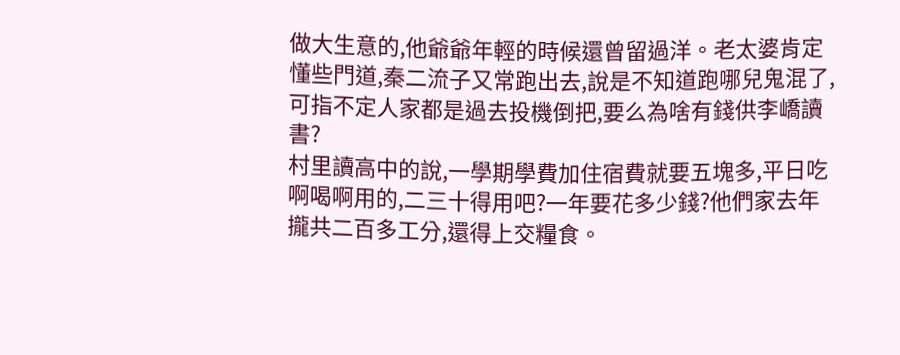做大生意的,他爺爺年輕的時候還曾留過洋。老太婆肯定懂些門道,秦二流子又常跑出去,說是不知道跑哪兒鬼混了,可指不定人家都是過去投機倒把,要么為啥有錢供李嶠讀書?
村里讀高中的說,一學期學費加住宿費就要五塊多,平日吃啊喝啊用的,二三十得用吧?一年要花多少錢?他們家去年攏共二百多工分,還得上交糧食。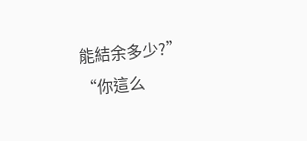能結余多少?”
“你這么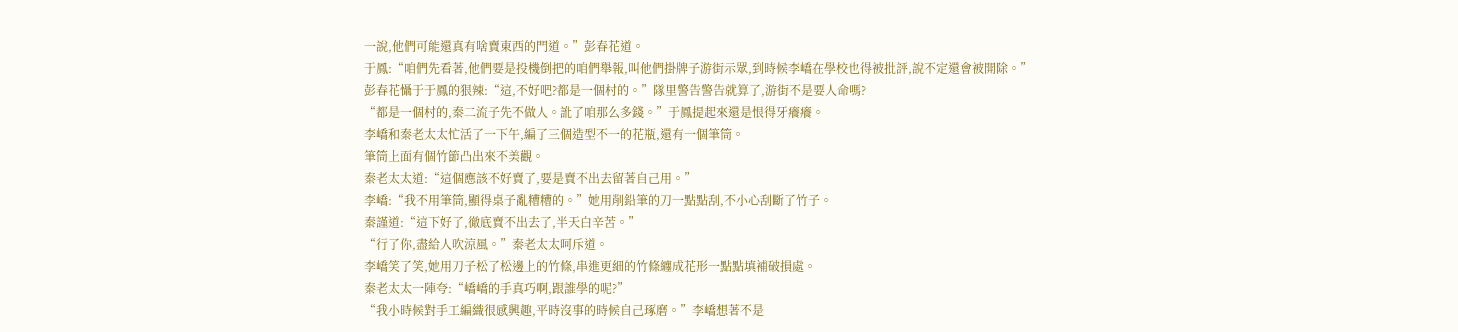一說,他們可能還真有啥賣東西的門道。”彭春花道。
于鳳:“咱們先看著,他們要是投機倒把的咱們舉報,叫他們掛牌子游街示眾,到時候李嶠在學校也得被批評,說不定還會被開除。”
彭春花懾于于鳳的狠辣:“這,不好吧?都是一個村的。”隊里警告警告就算了,游街不是要人命嗎?
“都是一個村的,秦二流子先不做人。訛了咱那么多錢。”于鳳提起來還是恨得牙癢癢。
李嶠和秦老太太忙活了一下午,編了三個造型不一的花瓶,還有一個筆筒。
筆筒上面有個竹節凸出來不美觀。
秦老太太道:“這個應該不好賣了,要是賣不出去留著自己用。”
李嶠:“我不用筆筒,顯得桌子亂糟糟的。”她用削鉛筆的刀一點點刮,不小心刮斷了竹子。
秦謹道:“這下好了,徹底賣不出去了,半天白辛苦。”
“行了你,盡給人吹涼風。”秦老太太呵斥道。
李嶠笑了笑,她用刀子松了松邊上的竹條,串進更細的竹條纏成花形一點點填補破損處。
秦老太太一陣夸:“嶠嶠的手真巧啊,跟誰學的呢?”
“我小時候對手工編織很感興趣,平時沒事的時候自己琢磨。”李嶠想著不是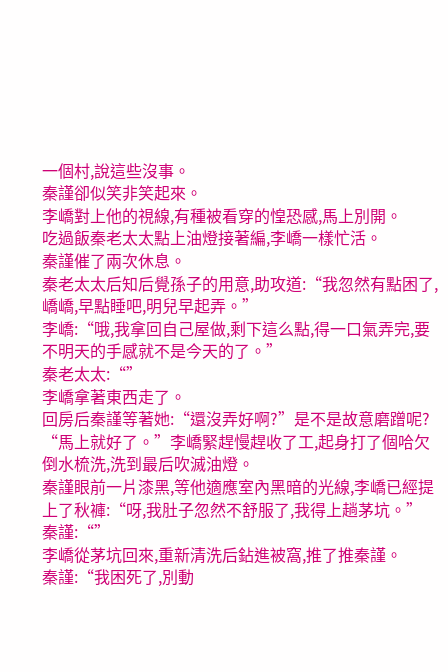一個村,說這些沒事。
秦謹卻似笑非笑起來。
李嶠對上他的視線,有種被看穿的惶恐感,馬上別開。
吃過飯秦老太太點上油燈接著編,李嶠一樣忙活。
秦謹催了兩次休息。
秦老太太后知后覺孫子的用意,助攻道:“我忽然有點困了,嶠嶠,早點睡吧,明兒早起弄。”
李嶠:“哦,我拿回自己屋做,剩下這么點,得一口氣弄完,要不明天的手感就不是今天的了。”
秦老太太:“”
李嶠拿著東西走了。
回房后秦謹等著她:“還沒弄好啊?”是不是故意磨蹭呢?
“馬上就好了。”李嶠緊趕慢趕收了工,起身打了個哈欠倒水梳洗,洗到最后吹滅油燈。
秦謹眼前一片漆黑,等他適應室內黑暗的光線,李嶠已經提上了秋褲:“呀,我肚子忽然不舒服了,我得上趟茅坑。”
秦謹:“”
李嶠從茅坑回來,重新清洗后鉆進被窩,推了推秦謹。
秦謹:“我困死了,別動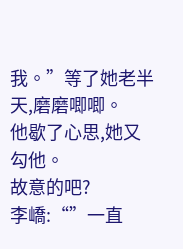我。”等了她老半天,磨磨唧唧。
他歇了心思,她又勾他。
故意的吧?
李嶠:“”一直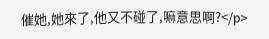催她,她來了,他又不碰了,嘛意思啊?</p>